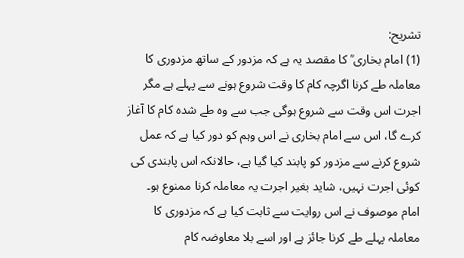تشریح:
(1) امام بخاری ؒ کا مقصد یہ ہے کہ مزدور کے ساتھ مزدوری کا معاملہ طے کرنا اگرچہ کام کا وقت شروع ہونے سے پہلے ہے مگر اجرت اس وقت سے شروع ہوگی جب سے وہ طے شدہ کام کا آغاز کرے گا، اس سے امام بخاری نے اس وہم کو دور کیا ہے کہ عمل شروع کرنے سے مزدور کو پابند کیا گیا ہے، حالانکہ اس پابندی کی کوئی اجرت نہیں، شاید بغیر اجرت یہ معاملہ کرنا ممنوع ہو۔ امام موصوف نے اس روایت سے ثابت کیا ہے کہ مزدوری کا معاملہ پہلے طے کرنا جائز ہے اور اسے بلا معاوضہ کام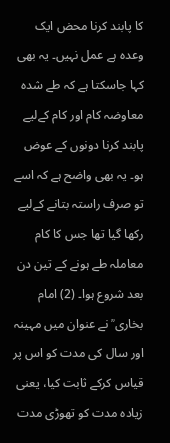کا پابند کرنا محض ایک وعدہ ہے عمل نہیں۔ یہ بھی کہا جاسکتا ہے کہ طے شدہ معاوضہ کام اور کام کےلیے پابند کرنا دونوں کے عوض ہو۔ یہ بھی واضح ہے کہ اسے تو صرف راستہ بتانے کےلیے رکھا گیا تھا جس کا کام معاملہ طے ہونے کے تین دن بعد شروع ہوا۔ (2) امام بخاری ؒ نے عنوان میں مہینہ اور سال کی مدت کو اس پر قیاس کرکے ثابت کیا، یعنی زیادہ مدت کو تھوڑی مدت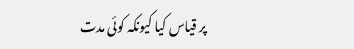پر قیاس کیا کیونکہ کوئی مدت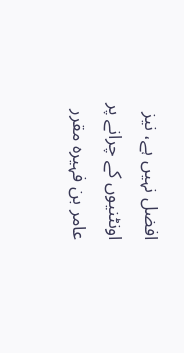افضل نہیں ہے، نیز اونٹنیوں کے چرانے پر عامر بن فہیرہ مقرر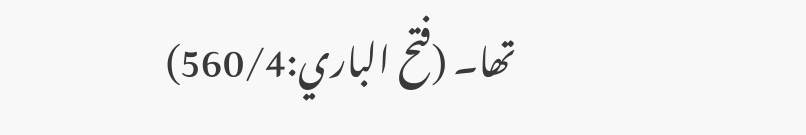تھا۔ (فتح الباري:560/4)